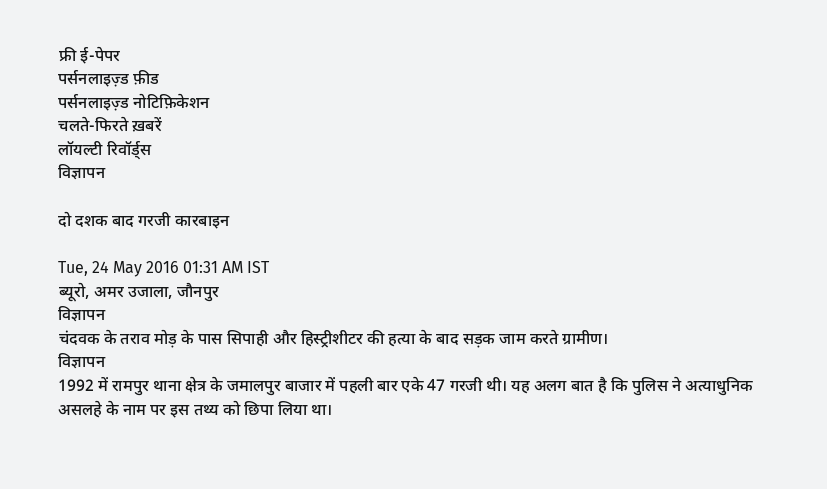फ्री ई-पेपर
पर्सनलाइज़्ड फ़ीड
पर्सनलाइज़्ड नोटिफ़िकेशन
चलते-फिरते ख़बरें
लॉयल्टी रिवॉर्ड्स
विज्ञापन

दो दशक बाद गरजी कारबाइन

Tue, 24 May 2016 01:31 AM IST
ब्यूरो, अमर उजाला, जौनपुर
विज्ञापन
चंदवक के तराव मोड़ के पास सिपाही और हिस्ट्रीशीटर की हत्या के बाद सड़क जाम करते ग्रामीण।
विज्ञापन
1992 में रामपुर थाना क्षेत्र के जमालपुर बाजार में पहली बार एके 47 गरजी थी। यह अलग बात है कि पुलिस ने अत्याधुनिक असलहे के नाम पर इस तथ्य को छिपा लिया था।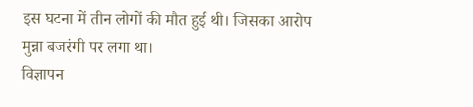इस घटना में तीन लोगों की मौत हुई थी। जिसका आरोप मुन्ना बजरंगी पर लगा था।
विज्ञापन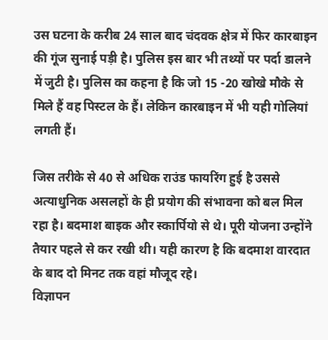उस घटना के करीब 24 साल बाद चंदवक क्षेत्र में फिर कारबाइन की गूंज सुनाई पड़ी है। पुलिस इस बार भी तथ्यों पर पर्दा डालने में जुटी है। पुलिस का कहना है कि जो 15 -20 खोखे मौके से मिले हैं वह पिस्टल के हैं। लेकिन कारबाइन में भी यही गोलियां लगती हैं।

जिस तरीके से 40 से अधिक राउंड फायरिंग हुई है उससे अत्याधुनिक असलहों के ही प्रयोग की संभावना को बल मिल रहा है। बदमाश बाइक और स्कार्पियो से थे। पूरी योजना उन्होंने तैयार पहले से कर रखी थी। यही कारण है कि बदमाश वारदात के बाद दो मिनट तक वहां मौजूद रहे।
विज्ञापन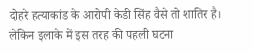दोहरे हत्याकांड के आरोपी केडी सिंह वैसे तो शातिर है। लेकिन इलाके में इस तरह की पहली घटना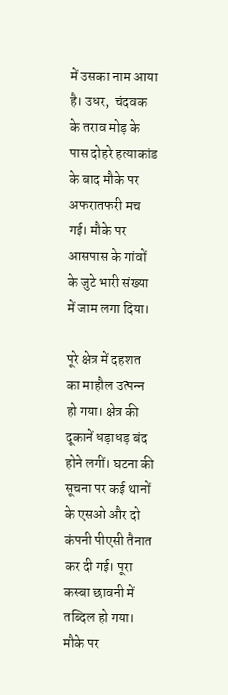में उसका नाम आया है। उधर,  चंदवक के तराव मोड़ के पास दोहरे हत्याकांड के बाद मौके पर अफरातफरी मच गई। मौके पर आसपास के गांवों के जुटे भारी संख्या में जाम लगा दिया।

पूरे क्षेत्र में दहशत का माहौल उत्पन्‍न हो गया। क्षेत्र की दूकानें धड़ाधड़ बंद होने लगीं। घटना की सूचना पर कई थानों के एसओ और दो कंपनी पीएसी तैनात कर दी गई। पूरा कस्बा छावनी में तब्दिल हो गया। मौके पर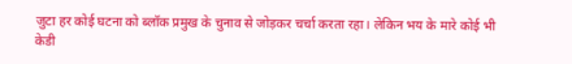जुटा हर कोई घटना को ब्लॉक प्रमुख के चुनाव से जोड़कर चर्चा करता रहा। लेकिन भय के मारे कोई भी केडी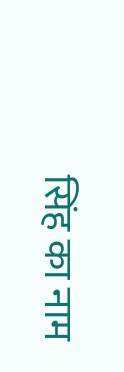सिंह का नाम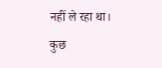नहीं ले रहा था। कुछ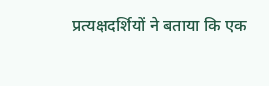प्रत्यक्षदर्शियों ने बताया कि एक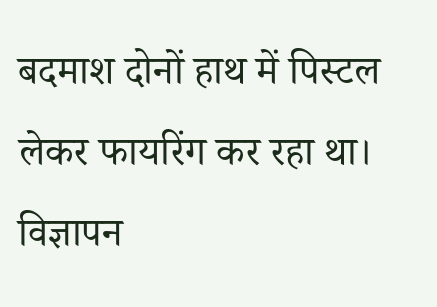बदमाश दोनों हाथ में पिस्टल लेकर फायरिंग कर रहा था।
विज्ञापन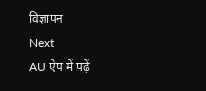विज्ञापन
Next
AU ऐप में पढ़ें